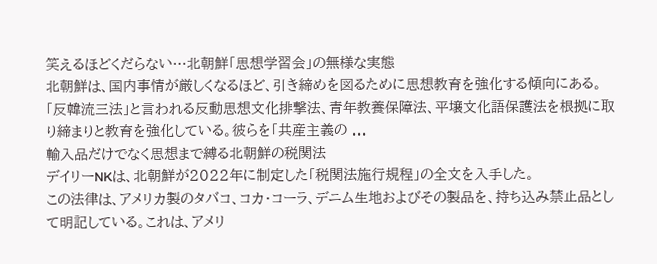笑えるほどくだらない…北朝鮮「思想学習会」の無様な実態
北朝鮮は、国内事情が厳しくなるほど、引き締めを図るために思想教育を強化する傾向にある。
「反韓流三法」と言われる反動思想文化排撃法、青年教養保障法、平壌文化語保護法を根拠に取り締まりと教育を強化している。彼らを「共産主義の ...
輸入品だけでなく思想まで縛る北朝鮮の税関法
デイリーNKは、北朝鮮が2022年に制定した「税関法施行規程」の全文を入手した。
この法律は、アメリカ製のタバコ、コカ・コーラ、デニム生地およびその製品を、持ち込み禁止品として明記している。これは、アメリ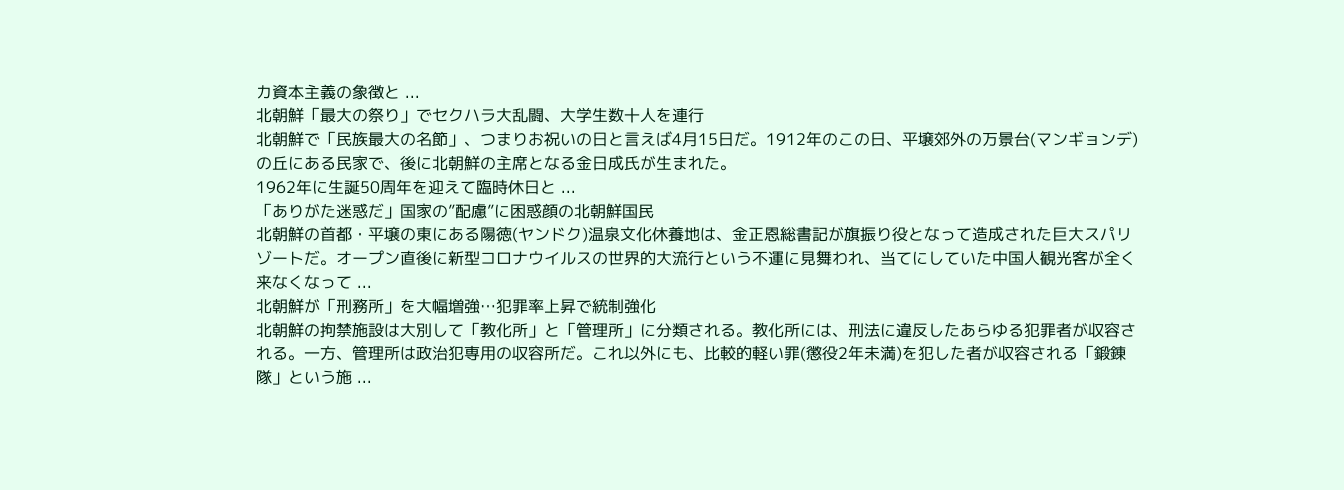カ資本主義の象徴と ...
北朝鮮「最大の祭り」でセクハラ大乱闘、大学生数十人を連行
北朝鮮で「民族最大の名節」、つまりお祝いの日と言えば4月15日だ。1912年のこの日、平壌郊外の万景台(マンギョンデ)の丘にある民家で、後に北朝鮮の主席となる金日成氏が生まれた。
1962年に生誕50周年を迎えて臨時休日と ...
「ありがた迷惑だ」国家の”配慮”に困惑顔の北朝鮮国民
北朝鮮の首都・平壌の東にある陽徳(ヤンドク)温泉文化休養地は、金正恩総書記が旗振り役となって造成された巨大スパリゾートだ。オープン直後に新型コロナウイルスの世界的大流行という不運に見舞われ、当てにしていた中国人観光客が全く来なくなって ...
北朝鮮が「刑務所」を大幅増強…犯罪率上昇で統制強化
北朝鮮の拘禁施設は大別して「教化所」と「管理所」に分類される。教化所には、刑法に違反したあらゆる犯罪者が収容される。一方、管理所は政治犯専用の収容所だ。これ以外にも、比較的軽い罪(懲役2年未満)を犯した者が収容される「鍛錬隊」という施 ...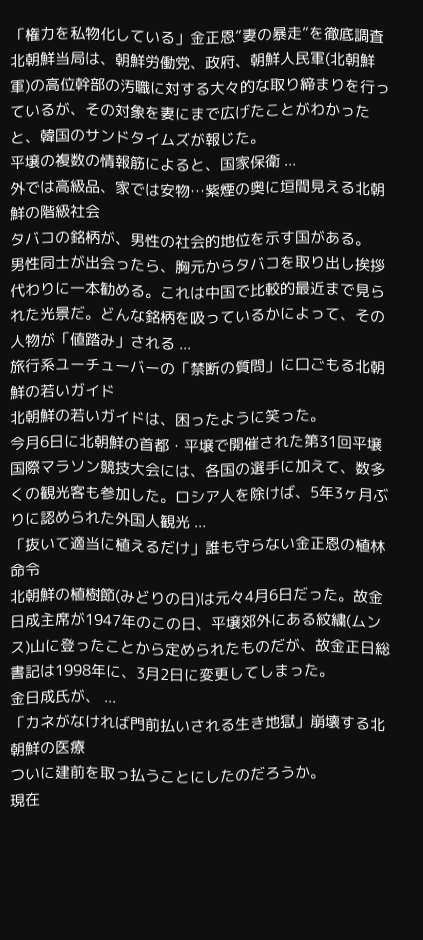「権力を私物化している」金正恩”妻の暴走”を徹底調査
北朝鮮当局は、朝鮮労働党、政府、朝鮮人民軍(北朝鮮軍)の高位幹部の汚職に対する大々的な取り締まりを行っているが、その対象を妻にまで広げたことがわかったと、韓国のサンドタイムズが報じた。
平壌の複数の情報筋によると、国家保衛 ...
外では高級品、家では安物…紫煙の奥に垣間見える北朝鮮の階級社会
タバコの銘柄が、男性の社会的地位を示す国がある。
男性同士が出会ったら、胸元からタバコを取り出し挨拶代わりに一本勧める。これは中国で比較的最近まで見られた光景だ。どんな銘柄を吸っているかによって、その人物が「値踏み」される ...
旅行系ユーチューバーの「禁断の質問」に口ごもる北朝鮮の若いガイド
北朝鮮の若いガイドは、困ったように笑った。
今月6日に北朝鮮の首都・平壌で開催された第31回平壌国際マラソン競技大会には、各国の選手に加えて、数多くの観光客も参加した。ロシア人を除けば、5年3ヶ月ぶりに認められた外国人観光 ...
「抜いて適当に植えるだけ」誰も守らない金正恩の植林命令
北朝鮮の植樹節(みどりの日)は元々4月6日だった。故金日成主席が1947年のこの日、平壌郊外にある紋繍(ムンス)山に登ったことから定められたものだが、故金正日総書記は1998年に、3月2日に変更してしまった。
金日成氏が、 ...
「カネがなければ門前払いされる生き地獄」崩壊する北朝鮮の医療
ついに建前を取っ払うことにしたのだろうか。
現在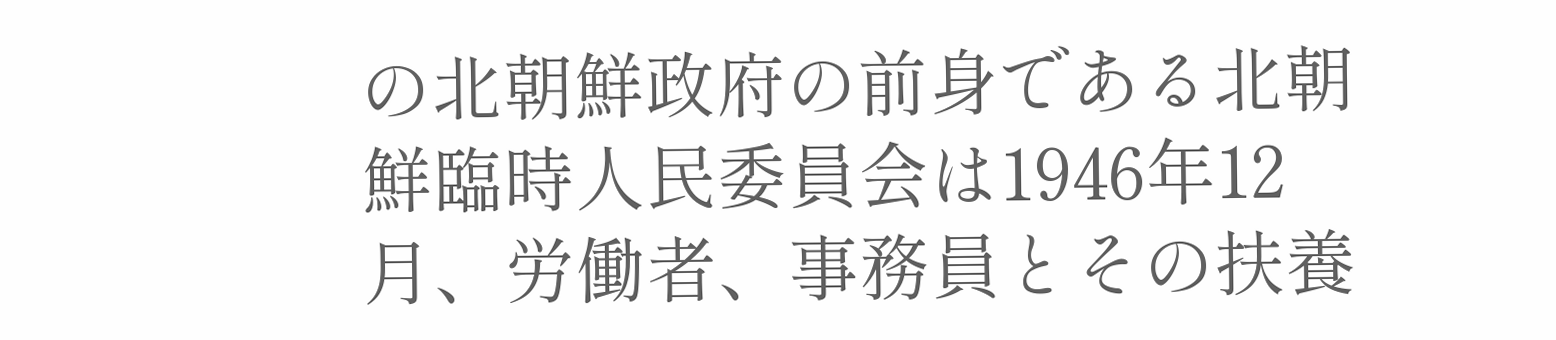の北朝鮮政府の前身である北朝鮮臨時人民委員会は1946年12月、労働者、事務員とその扶養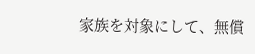家族を対象にして、無償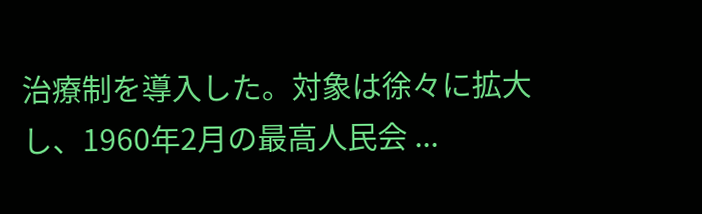治療制を導入した。対象は徐々に拡大し、1960年2月の最高人民会 ...